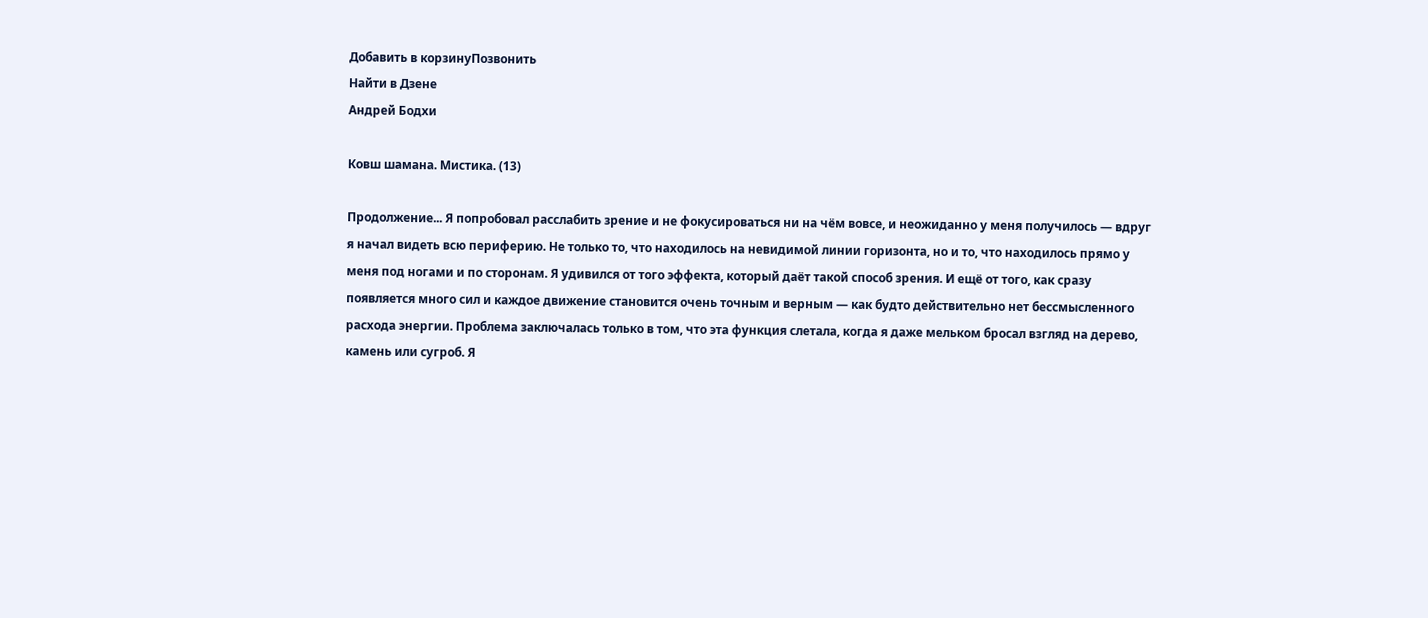Добавить в корзинуПозвонить
Найти в Дзене
Андрей Бодхи

Ковш шамана. Мистика. (13)

Продолжение... Я попробовал расслабить зрение и не фокусироваться ни на чём вовсе, и неожиданно у меня получилось — вдруг я начал видеть всю периферию. Не только то, что находилось на невидимой линии горизонта, но и то, что находилось прямо у меня под ногами и по сторонам. Я удивился от того эффекта, который даёт такой способ зрения. И ещё от того, как сразу появляется много сил и каждое движение становится очень точным и верным — как будто действительно нет бессмысленного расхода энергии. Проблема заключалась только в том, что эта функция слетала, когда я даже мельком бросал взгляд на дерево, камень или сугроб. Я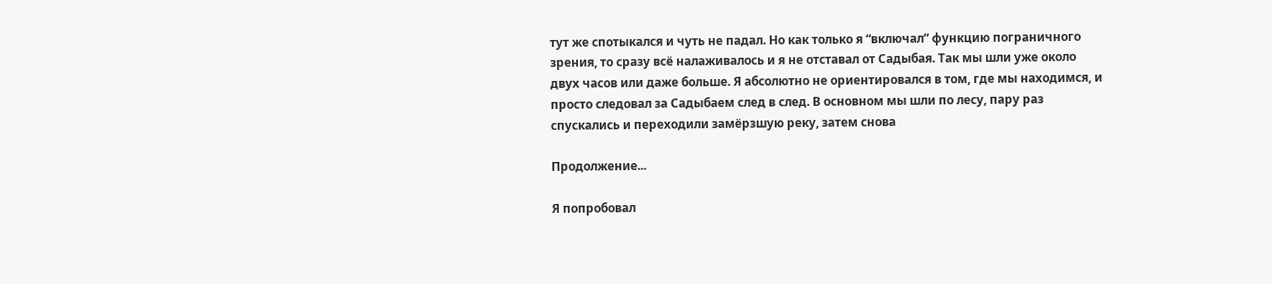тут же спотыкался и чуть не падал. Но как только я “включал” функцию пограничного зрения, то сразу всё налаживалось и я не отставал от Садыбая. Так мы шли уже около двух часов или даже больше. Я абсолютно не ориентировался в том, где мы находимся, и просто следовал за Садыбаем след в след. В основном мы шли по лесу, пару раз спускались и переходили замёрзшую реку, затем снова

Продолжение...

Я попробовал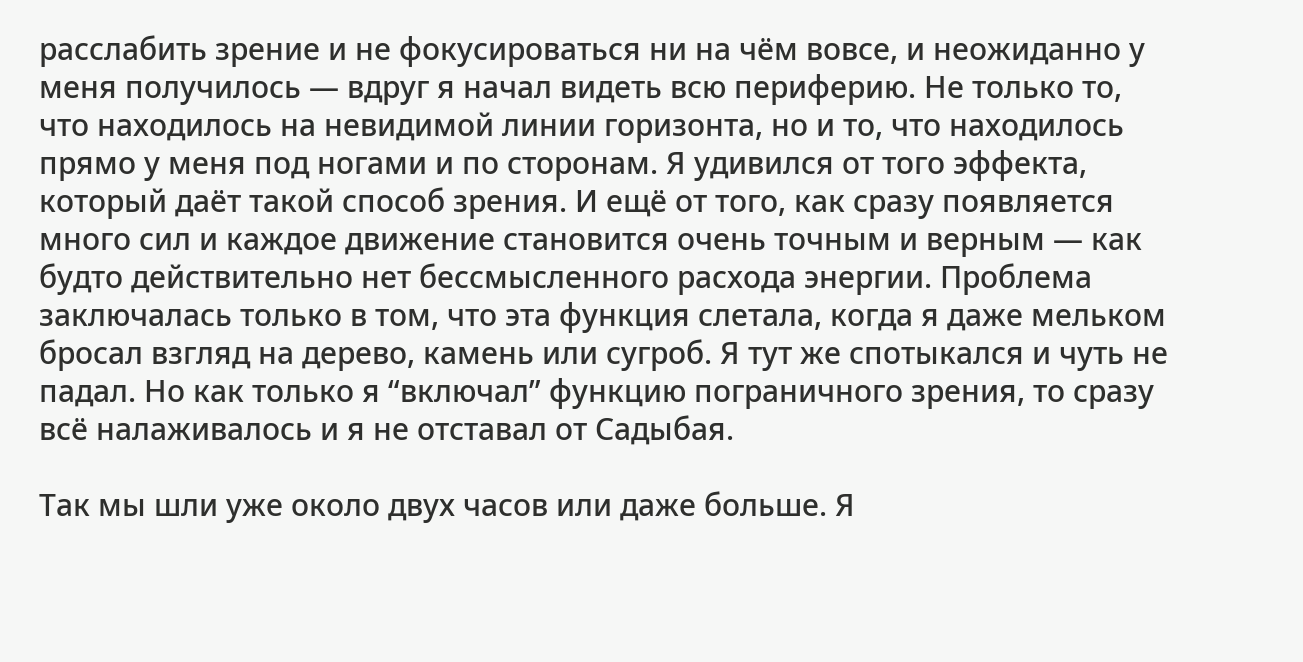расслабить зрение и не фокусироваться ни на чём вовсе, и неожиданно у меня получилось — вдруг я начал видеть всю периферию. Не только то, что находилось на невидимой линии горизонта, но и то, что находилось прямо у меня под ногами и по сторонам. Я удивился от того эффекта, который даёт такой способ зрения. И ещё от того, как сразу появляется много сил и каждое движение становится очень точным и верным — как будто действительно нет бессмысленного расхода энергии. Проблема заключалась только в том, что эта функция слетала, когда я даже мельком бросал взгляд на дерево, камень или сугроб. Я тут же спотыкался и чуть не падал. Но как только я “включал” функцию пограничного зрения, то сразу всё налаживалось и я не отставал от Садыбая.

Так мы шли уже около двух часов или даже больше. Я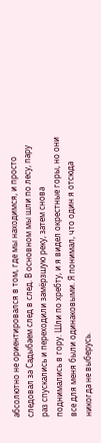абсолютно не ориентировался в том, где мы находимся, и просто следовал за Садыбаем след в след. В основном мы шли по лесу, пару раз спускались и переходили замёрзшую реку, затем снова поднимались в гору. Шли по хребту, и я видел окрестные горы, но они все для меня были одинаковыми. Я понимал, что один я отсюда никогда не выберусь.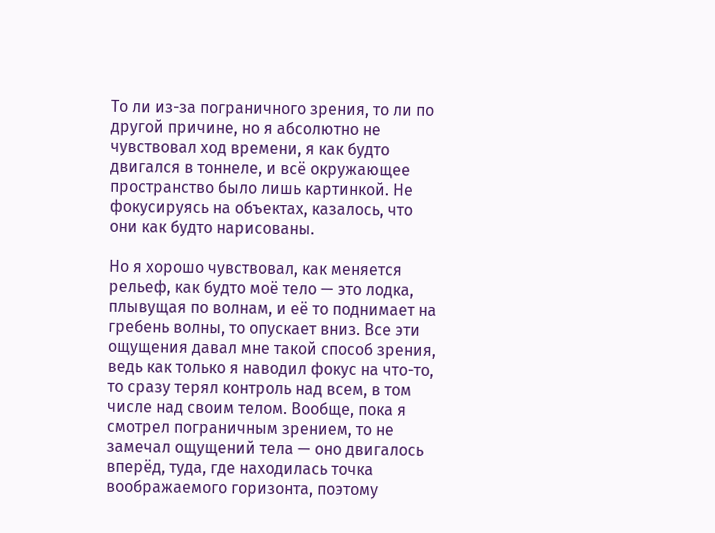То ли из-за пограничного зрения, то ли по другой причине, но я абсолютно не чувствовал ход времени, я как будто двигался в тоннеле, и всё окружающее пространство было лишь картинкой. Не фокусируясь на объектах, казалось, что они как будто нарисованы.

Но я хорошо чувствовал, как меняется рельеф, как будто моё тело — это лодка, плывущая по волнам, и её то поднимает на гребень волны, то опускает вниз. Все эти ощущения давал мне такой способ зрения, ведь как только я наводил фокус на что-то, то сразу терял контроль над всем, в том числе над своим телом. Вообще, пока я смотрел пограничным зрением, то не замечал ощущений тела — оно двигалось вперёд, туда, где находилась точка воображаемого горизонта, поэтому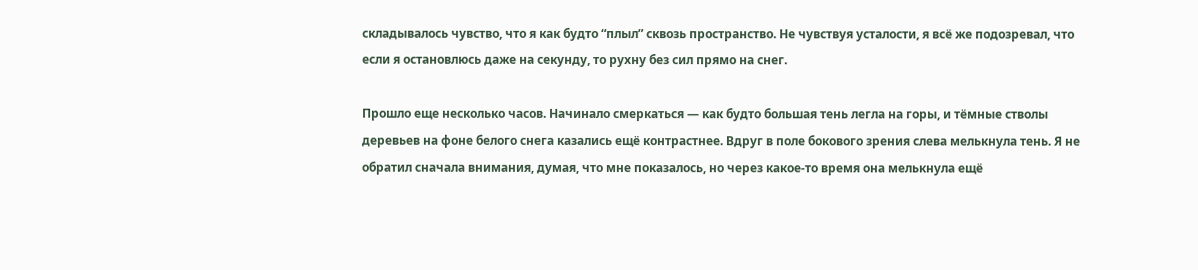складывалось чувство, что я как будто “плыл” сквозь пространство. Не чувствуя усталости, я всё же подозревал, что если я остановлюсь даже на секунду, то рухну без сил прямо на снег.

Прошло еще несколько часов. Начинало смеркаться — как будто большая тень легла на горы, и тёмные стволы деревьев на фоне белого снега казались ещё контрастнее. Вдруг в поле бокового зрения слева мелькнула тень. Я не обратил сначала внимания, думая, что мне показалось, но через какое-то время она мелькнула ещё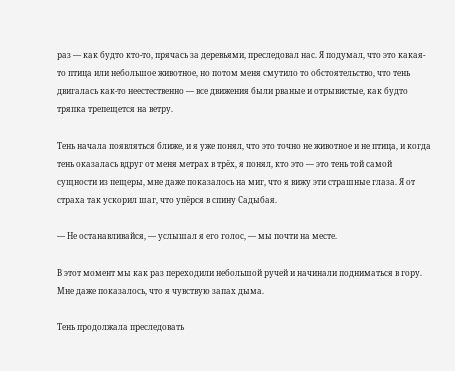раз — как будто кто-то, прячась за деревьями, преследовал нас. Я подумал, что это какая-то птица или небольшое животное, но потом меня смутило то обстоятельство, что тень двигалась как-то неестественно — все движения были рваные и отрывистые, как будто тряпка трепещется на ветру.

Тень начала появляться ближе, и я уже понял, что это точно не животное и не птица, и когда тень оказалась вдруг от меня метрах в трёх, я понял, кто это — это тень той самой сущности из пещеры, мне даже показалось на миг, что я вижу эти страшные глаза. Я от страха так ускорил шаг, что упёрся в спину Садыбая.

— Не останавливайся, — услышал я его голос, — мы почти на месте.

В этот момент мы как раз переходили небольшой ручей и начинали подниматься в гору. Мне даже показалось, что я чувствую запах дыма.

Тень продолжала преследовать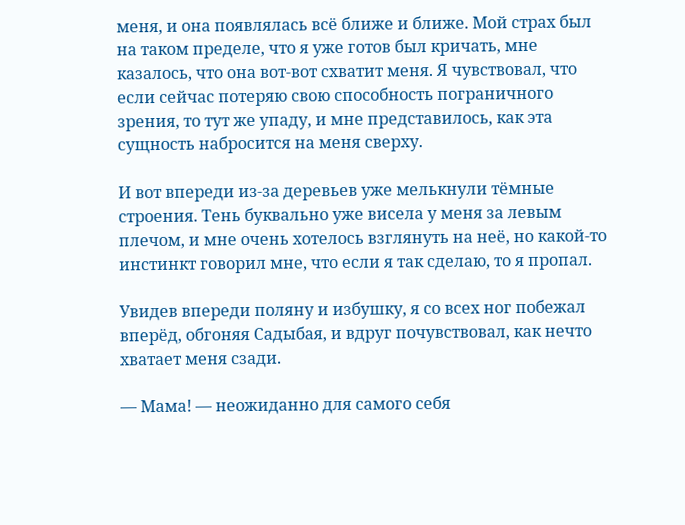меня, и она появлялась всё ближе и ближе. Мой страх был на таком пределе, что я уже готов был кричать, мне казалось, что она вот-вот схватит меня. Я чувствовал, что если сейчас потеряю свою способность пограничного зрения, то тут же упаду, и мне представилось, как эта сущность набросится на меня сверху.

И вот впереди из-за деревьев уже мелькнули тёмные строения. Тень буквально уже висела у меня за левым плечом, и мне очень хотелось взглянуть на неё, но какой-то инстинкт говорил мне, что если я так сделаю, то я пропал.

Увидев впереди поляну и избушку, я со всех ног побежал вперёд, обгоняя Садыбая, и вдруг почувствовал, как нечто хватает меня сзади.

— Мама! — неожиданно для самого себя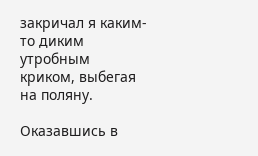закричал я каким-то диким утробным криком, выбегая на поляну.

Оказавшись в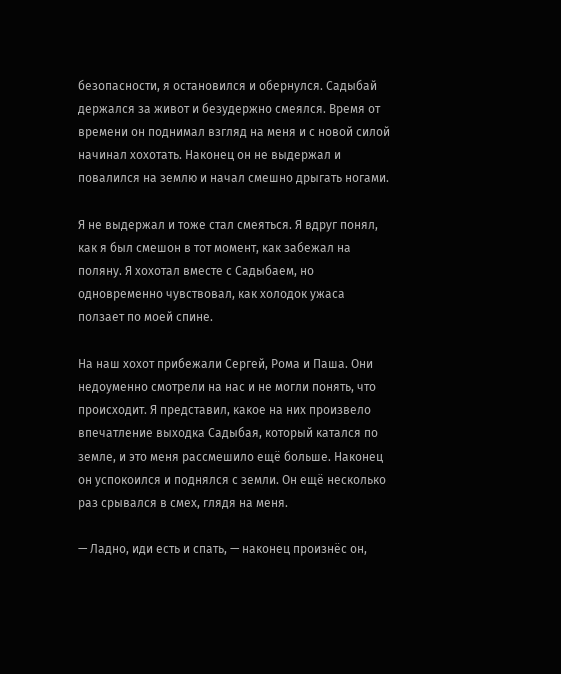безопасности, я остановился и обернулся. Садыбай держался за живот и безудержно смеялся. Время от времени он поднимал взгляд на меня и с новой силой начинал хохотать. Наконец он не выдержал и повалился на землю и начал смешно дрыгать ногами.

Я не выдержал и тоже стал смеяться. Я вдруг понял, как я был смешон в тот момент, как забежал на поляну. Я хохотал вместе с Садыбаем, но одновременно чувствовал, как холодок ужаса ползает по моей спине.

На наш хохот прибежали Сергей, Рома и Паша. Они недоуменно смотрели на нас и не могли понять, что происходит. Я представил, какое на них произвело впечатление выходка Садыбая, который катался по земле, и это меня рассмешило ещё больше. Наконец он успокоился и поднялся с земли. Он ещё несколько раз срывался в смех, глядя на меня.

— Ладно, иди есть и спать, — наконец произнёс он,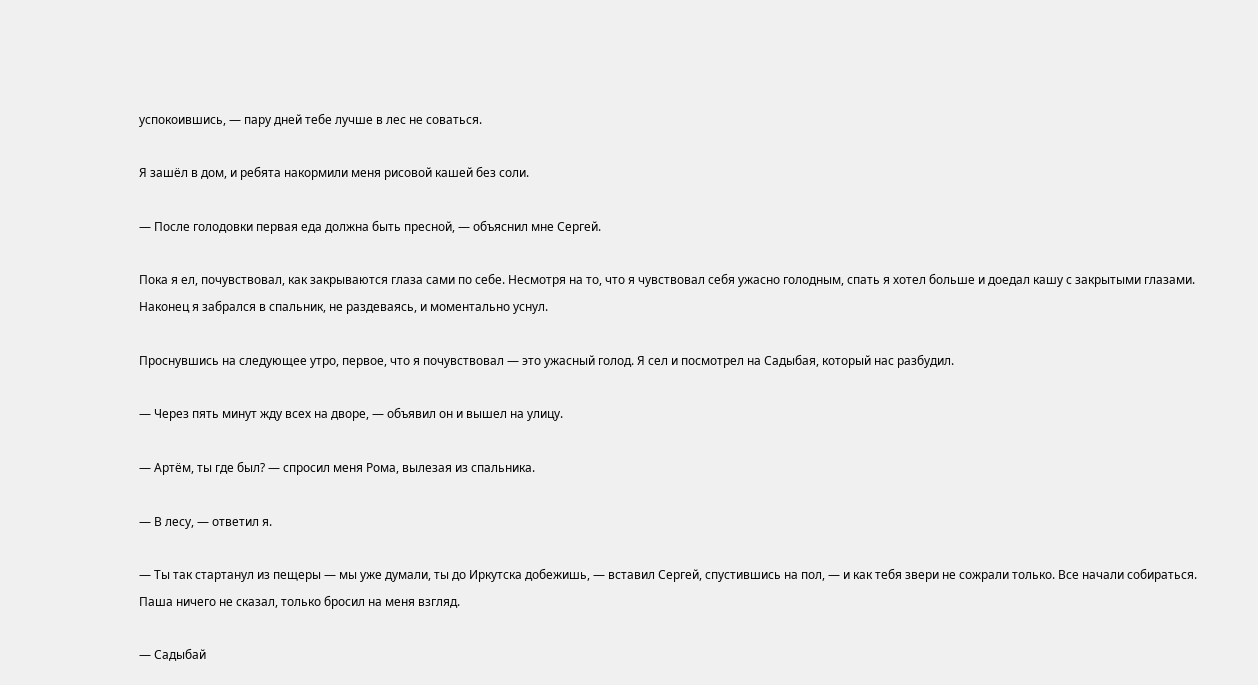успокоившись, — пару дней тебе лучше в лес не соваться.

Я зашёл в дом, и ребята накормили меня рисовой кашей без соли.

— После голодовки первая еда должна быть пресной, — объяснил мне Сергей.

Пока я ел, почувствовал, как закрываются глаза сами по себе. Несмотря на то, что я чувствовал себя ужасно голодным, спать я хотел больше и доедал кашу с закрытыми глазами. Наконец я забрался в спальник, не раздеваясь, и моментально уснул.

Проснувшись на следующее утро, первое, что я почувствовал — это ужасный голод. Я сел и посмотрел на Садыбая, который нас разбудил.

— Через пять минут жду всех на дворе, — объявил он и вышел на улицу.

— Артём, ты где был? — спросил меня Рома, вылезая из спальника.

— В лесу, — ответил я.

— Ты так стартанул из пещеры — мы уже думали, ты до Иркутска добежишь, — вставил Сергей, спустившись на пол, — и как тебя звери не сожрали только. Все начали собираться. Паша ничего не сказал, только бросил на меня взгляд.

— Садыбай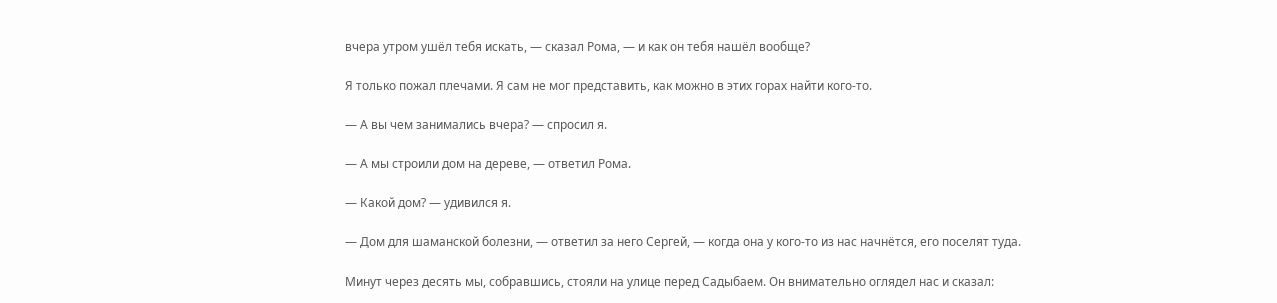вчера утром ушёл тебя искать, — сказал Рома, — и как он тебя нашёл вообще?

Я только пожал плечами. Я сам не мог представить, как можно в этих горах найти кого-то.

— А вы чем занимались вчера? — спросил я.

— А мы строили дом на дереве, — ответил Рома.

— Какой дом? — удивился я.

— Дом для шаманской болезни, — ответил за него Сергей, — когда она у кого-то из нас начнётся, его поселят туда.

Минут через десять мы, собравшись, стояли на улице перед Садыбаем. Он внимательно оглядел нас и сказал: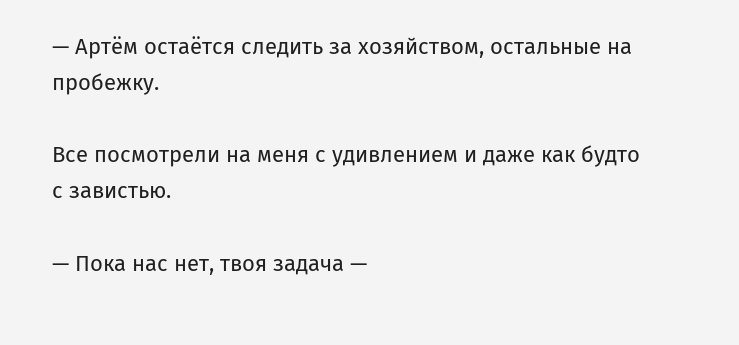— Артём остаётся следить за хозяйством, остальные на пробежку.

Все посмотрели на меня с удивлением и даже как будто с завистью.

— Пока нас нет, твоя задача —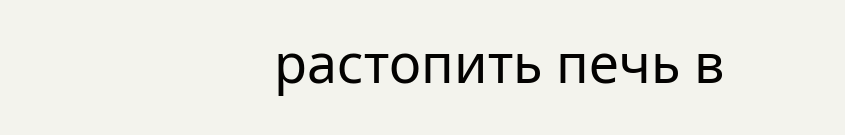растопить печь в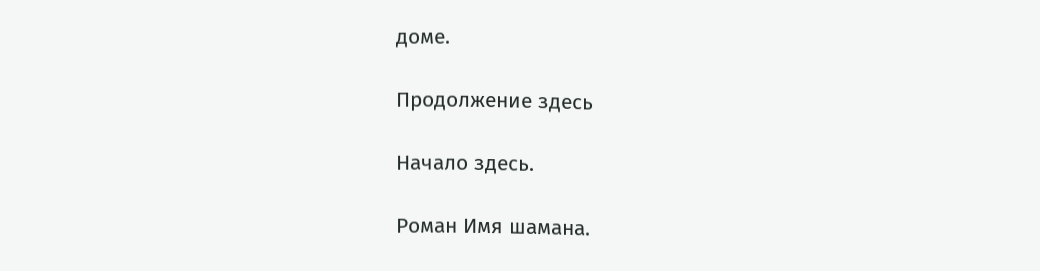доме.

Продолжение здесь

Начало здесь.

Роман Имя шамана.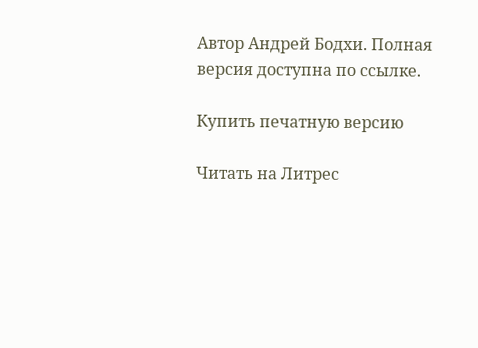Автор Андрей Бодхи. Полная версия доступна по ссылке.

Купить печатную версию

Читать на Литрес